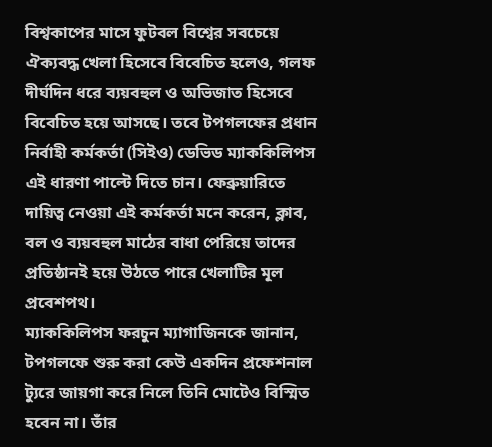বিশ্বকাপের মাসে ফুটবল বিশ্বের সবচেয়ে ঐক্যবদ্ধ খেলা হিসেবে বিবেচিত হলেও, গলফ দীর্ঘদিন ধরে ব্যয়বহুল ও অভিজাত হিসেবে বিবেচিত হয়ে আসছে। তবে টপগলফের প্রধান নির্বাহী কর্মকর্তা (সিইও) ডেভিড ম্যাককিলিপস এই ধারণা পাল্টে দিতে চান। ফেব্রুয়ারিতে দায়িত্ব নেওয়া এই কর্মকর্তা মনে করেন, ক্লাব, বল ও ব্যয়বহুল মাঠের বাধা পেরিয়ে তাদের প্রতিষ্ঠানই হয়ে উঠতে পারে খেলাটির মূল প্রবেশপথ।
ম্যাককিলিপস ফরচুন ম্যাগাজিনকে জানান, টপগলফে শুরু করা কেউ একদিন প্রফেশনাল ট্যুরে জায়গা করে নিলে তিনি মোটেও বিস্মিত হবেন না। তাঁর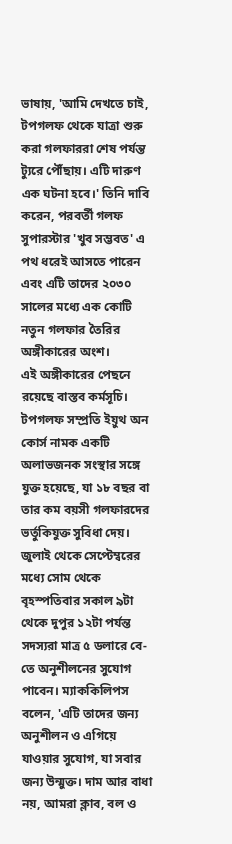ভাষায়, 'আমি দেখতে চাই, টপগলফ থেকে যাত্রা শুরু করা গলফাররা শেষ পর্যন্ত ট্যুরে পৌঁছায়। এটি দারুণ এক ঘটনা হবে।' তিনি দাবি করেন, পরবর্তী গলফ সুপারস্টার 'খুব সম্ভবত' এ পথ ধরেই আসতে পারেন এবং এটি তাদের ২০৩০ সালের মধ্যে এক কোটি নতুন গলফার তৈরির অঙ্গীকারের অংশ।
এই অঙ্গীকারের পেছনে রয়েছে বাস্তব কর্মসূচি। টপগলফ সম্প্রতি ইয়ুথ অন কোর্স নামক একটি অলাভজনক সংস্থার সঙ্গে যুক্ত হয়েছে, যা ১৮ বছর বা তার কম বয়সী গলফারদের ভর্তুকিযুক্ত সুবিধা দেয়। জুলাই থেকে সেপ্টেম্বরের মধ্যে সোম থেকে বৃহস্পতিবার সকাল ৯টা থেকে দুপুর ১২টা পর্যন্ত সদস্যরা মাত্র ৫ ডলারে বে-তে অনুশীলনের সুযোগ পাবেন। ম্যাককিলিপস বলেন, 'এটি তাদের জন্য অনুশীলন ও এগিয়ে যাওয়ার সুযোগ, যা সবার জন্য উন্মুক্ত। দাম আর বাধা নয়, আমরা ক্লাব, বল ও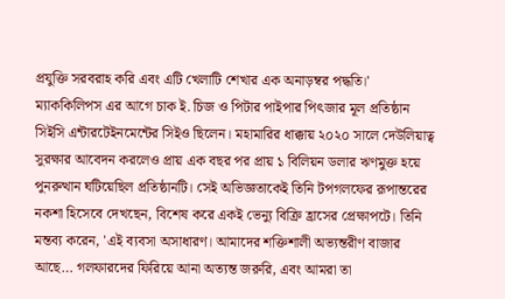প্রযুক্তি সরবরাহ করি এবং এটি খেলাটি শেখার এক অনাড়ম্বর পদ্ধতি।'
ম্যাককিলিপস এর আগে চাক ই. চিজ ও পিটার পাইপার পিৎজার মূল প্রতিষ্ঠান সিইসি এন্টারটেইনমেন্টের সিইও ছিলেন। মহামারির ধাক্কায় ২০২০ সালে দেউলিয়াত্ব সুরক্ষার আবেদন করলেও প্রায় এক বছর পর প্রায় ১ বিলিয়ন ডলার ঋণমুক্ত হয়ে পুনরুত্থান ঘটিয়েছিল প্রতিষ্ঠানটি। সেই অভিজ্ঞতাকেই তিনি টপগলফের রূপান্তরের নকশা হিসেবে দেখছেন, বিশেষ করে একই ভেন্যু বিক্রি হ্রাসের প্রেক্ষাপটে। তিনি মন্তব্য করেন, 'এই ব্যবসা অসাধারণ। আমাদের শক্তিশালী অভ্যন্তরীণ বাজার আছে... গলফারদের ফিরিয়ে আনা অত্যন্ত জরুরি, এবং আমরা তা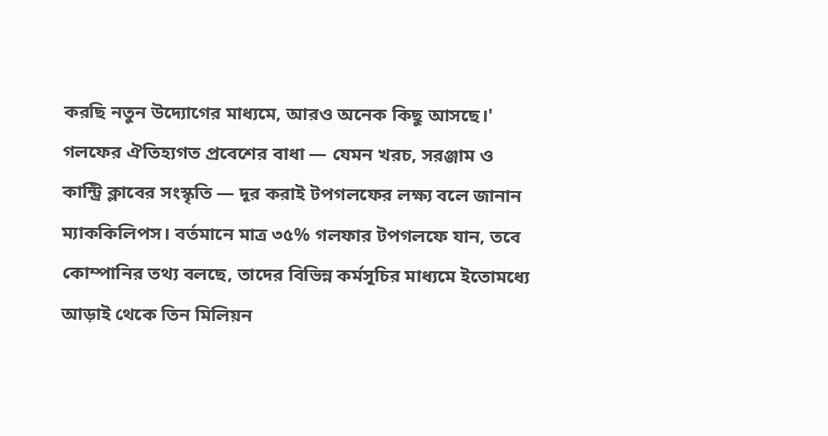করছি নতুন উদ্যোগের মাধ্যমে, আরও অনেক কিছু আসছে।'
গলফের ঐতিহ্যগত প্রবেশের বাধা — যেমন খরচ, সরঞ্জাম ও কান্ট্রি ক্লাবের সংস্কৃতি — দূর করাই টপগলফের লক্ষ্য বলে জানান ম্যাককিলিপস। বর্তমানে মাত্র ৩৫% গলফার টপগলফে যান, তবে কোম্পানির তথ্য বলছে, তাদের বিভিন্ন কর্মসূচির মাধ্যমে ইতোমধ্যে আড়াই থেকে তিন মিলিয়ন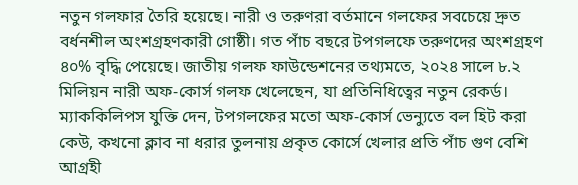নতুন গলফার তৈরি হয়েছে। নারী ও তরুণরা বর্তমানে গলফের সবচেয়ে দ্রুত বর্ধনশীল অংশগ্রহণকারী গোষ্ঠী। গত পাঁচ বছরে টপগলফে তরুণদের অংশগ্রহণ ৪০% বৃদ্ধি পেয়েছে। জাতীয় গলফ ফাউন্ডেশনের তথ্যমতে, ২০২৪ সালে ৮.২ মিলিয়ন নারী অফ-কোর্স গলফ খেলেছেন, যা প্রতিনিধিত্বের নতুন রেকর্ড।
ম্যাককিলিপস যুক্তি দেন, টপগলফের মতো অফ-কোর্স ভেন্যুতে বল হিট করা কেউ, কখনো ক্লাব না ধরার তুলনায় প্রকৃত কোর্সে খেলার প্রতি পাঁচ গুণ বেশি আগ্রহী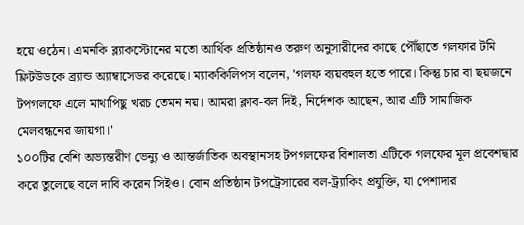হয়ে ওঠেন। এমনকি ব্ল্যাকস্টোনের মতো আর্থিক প্রতিষ্ঠানও তরুণ অনুসারীদের কাছে পৌঁছাতে গলফার টমি ফ্লিটউডকে ব্র্যান্ড অ্যাম্বাসেডর করেছে। ম্যাককিলিপস বলেন, 'গলফ ব্যয়বহুল হতে পারে। কিন্তু চার বা ছয়জনে টপগলফে এলে মাথাপিছু খরচ তেমন নয়। আমরা ক্লাব-বল দিই, নির্দেশক আছেন, আর এটি সামাজিক মেলবন্ধনের জায়গা।'
১০০টির বেশি অভ্যন্তরীণ ভেন্যু ও আন্তর্জাতিক অবস্থানসহ টপগলফের বিশালতা এটিকে গলফের মূল প্রবেশদ্বার করে তুলেছে বলে দাবি করেন সিইও। বোন প্রতিষ্ঠান টপট্রেসারের বল-ট্র্যাকিং প্রযুক্তি, যা পেশাদার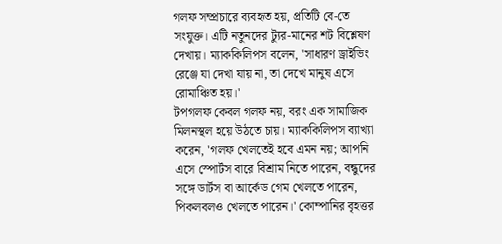গলফ সম্প্রচারে ব্যবহৃত হয়, প্রতিটি বে-তে সংযুক্ত। এটি নতুনদের ট্যুর-মানের শট বিশ্লেষণ দেখায়। ম্যাককিলিপস বলেন, 'সাধারণ ড্রাইভিং রেঞ্জে যা দেখা যায় না, তা দেখে মানুষ এসে রোমাঞ্চিত হয়।'
টপগলফ কেবল গলফ নয়, বরং এক সামাজিক মিলনস্থল হয়ে উঠতে চায়। ম্যাককিলিপস ব্যাখ্যা করেন, 'গলফ খেলতেই হবে এমন নয়; আপনি এসে স্পোর্টস বারে বিশ্রাম নিতে পারেন, বন্ধুদের সঙ্গে ডার্টস বা আর্কেড গেম খেলতে পারেন, পিকলবলও খেলতে পারেন।' কোম্পানির বৃহত্তর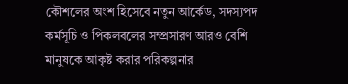কৌশলের অংশ হিসেবে নতুন আর্কেড, সদস্যপদ কর্মসূচি ও পিকলবলের সম্প্রসারণ আরও বেশি মানুষকে আকৃষ্ট করার পরিকল্পনার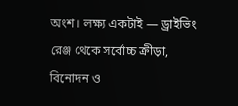অংশ। লক্ষ্য একটাই — ড্রাইভিং রেঞ্জ থেকে সর্বোচ্চ ক্রীড়া, বিনোদন ও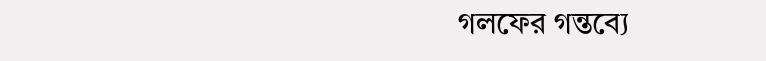গলফের গন্তব্যে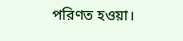পরিণত হওয়া।